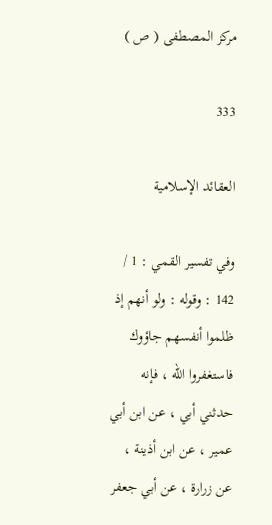مركز المصطفى ( ص )

333

العقائد الإسلامية

وفي تفسير القمي : 1 / 142 : وقوله : ولو أنهم إذ ظلموا أنفسهم جاؤوك فاستغفروا الله ، فإنه حدثني أبي ، عن ابن أبي عمير ، عن ابن أذينة ، عن زرارة ، عن أبي جعفر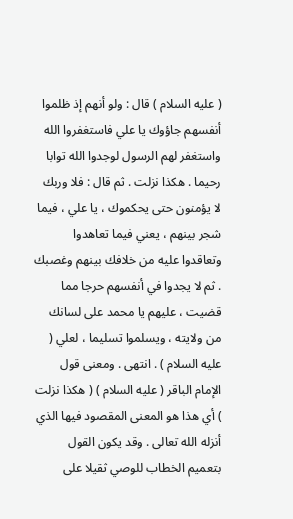( عليه السلام ) قال : ولو أنهم إذ ظلموا أنفسهم جاؤوك يا علي فاستغفروا الله واستغفر لهم الرسول لوجدوا الله توابا رحيما . هكذا نزلت . ثم قال : فلا وربك لا يؤمنون حتى يحكموك ، يا علي ، فيما شجر بينهم ، يعني فيما تعاهدوا وتعاقدوا عليه من خلافك بينهم وغصبك . ثم لا يجدوا في أنفسهم حرجا مما قضيت ، عليهم يا محمد على لسانك من ولايته ، ويسلموا تسليما ، لعلي ( عليه السلام ) . انتهى . ومعنى قول الإمام الباقر ( عليه السلام ) ( هكذا نزلت ) أي هذا هو المعنى المقصود فيها الذي أنزله الله تعالى . وقد يكون القول بتعميم الخطاب للوصي ثقيلا على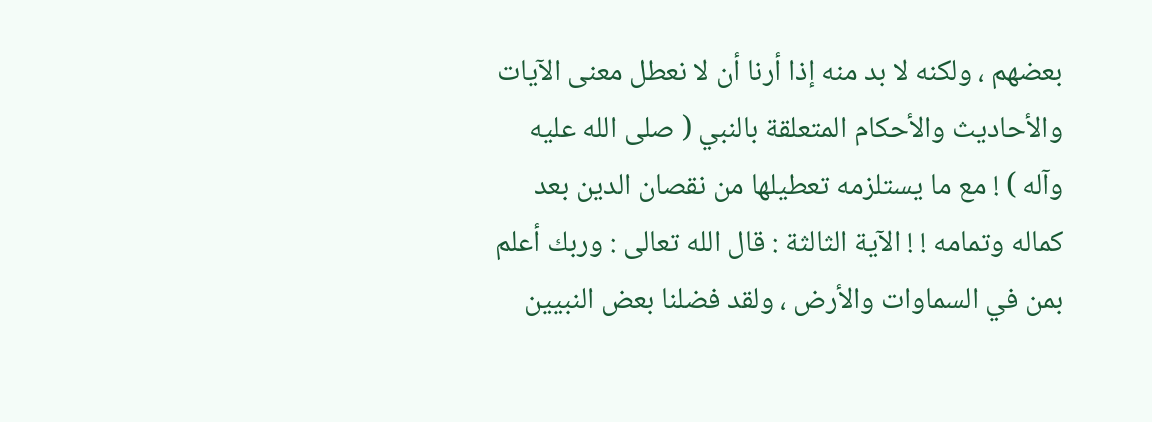بعضهم ، ولكنه لا بد منه إذا أرنا أن لا نعطل معنى الآيات والأحاديث والأحكام المتعلقة بالنبي ( صلى الله عليه وآله ) ! مع ما يستلزمه تعطيلها من نقصان الدين بعد كماله وتمامه ! ! الآية الثالثة : قال الله تعالى : وربك أعلم بمن في السماوات والأرض ، ولقد فضلنا بعض النبيين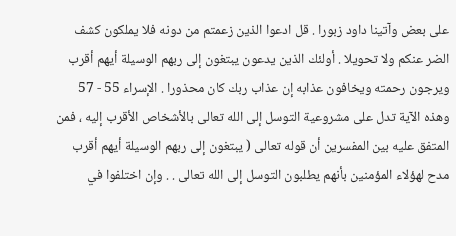على بعض وآتينا داود زبورا . قل ادعوا الذين زعمتم من دونه فلا يملكون كشف الضر عنكم ولا تحويلا . أولئك الذين يدعون يبتغون إلى ربهم الوسيلة أيهم أقرب ويرجون رحمته ويخافون عذابه إن عذاب ربك كان محذورا . الإسراء 55 - 57 وهذه الآية تدل على مشروعية التوسل إلى الله تعالى بالأشخاص الأقرب إليه ، فمن المتفق عليه بين المفسرين أن قوله تعالى ( يبتغون إلى ربهم الوسيلة أيهم أقرب مدح لهؤلاء المؤمنين بأنهم يطلبون التوسل إلى الله تعالى . . وإن اختلفوا في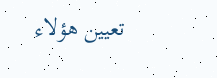تعيين هؤلاء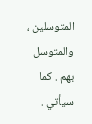المتوسلين ، والمتوسل بهم . كما سيأتي .